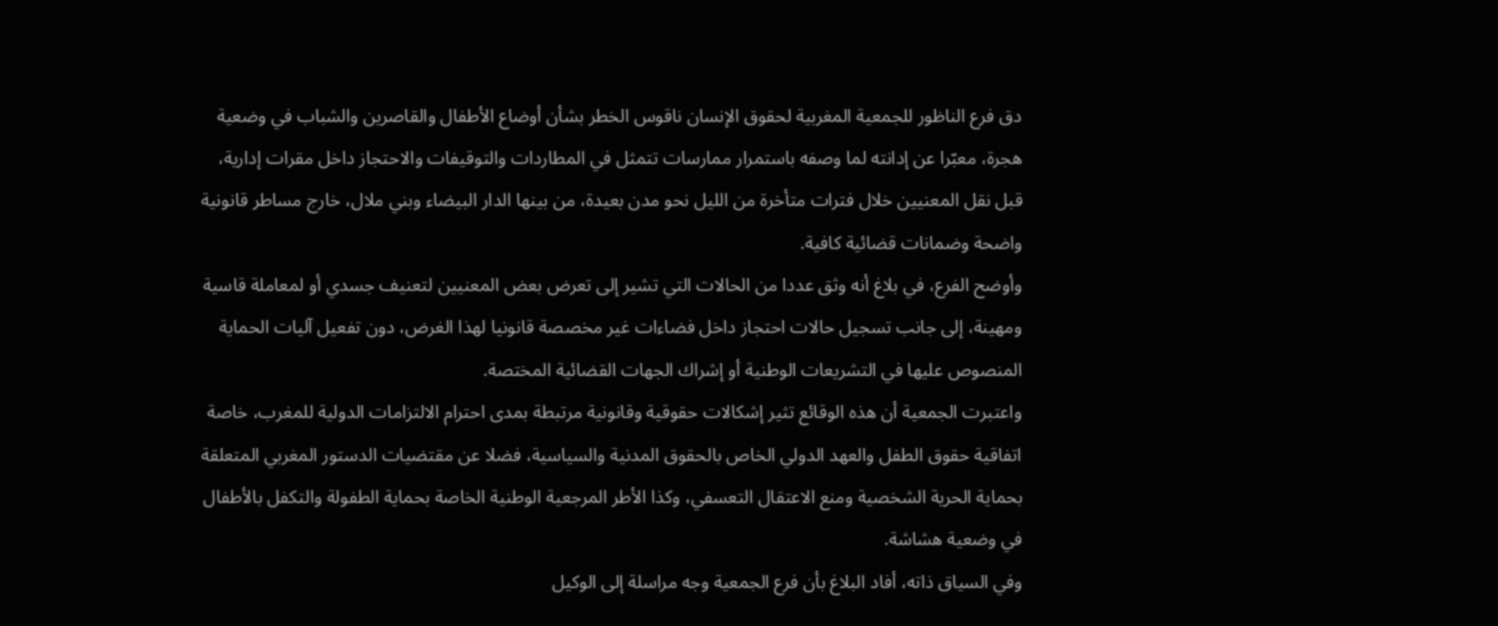دق فرع الناظور للجمعية المغربية لحقوق الإنسان ناقوس الخطر بشأن أوضاع الأطفال والقاصرين والشباب في وضعية هجرة، معبّرا عن إدانته لما وصفه باستمرار ممارسات تتمثل في المطاردات والتوقيفات والاحتجاز داخل مقرات إدارية، قبل نقل المعنيين خلال فترات متأخرة من الليل نحو مدن بعيدة، من بينها الدار البيضاء وبني ملال، خارج مساطر قانونية واضحة وضمانات قضائية كافية.
وأوضح الفرع، في بلاغ أنه وثق عددا من الحالات التي تشير إلى تعرض بعض المعنيين لتعنيف جسدي أو لمعاملة قاسية ومهينة، إلى جانب تسجيل حالات احتجاز داخل فضاءات غير مخصصة قانونيا لهذا الغرض، دون تفعيل آليات الحماية المنصوص عليها في التشريعات الوطنية أو إشراك الجهات القضائية المختصة.
واعتبرت الجمعية أن هذه الوقائع تثير إشكالات حقوقية وقانونية مرتبطة بمدى احترام الالتزامات الدولية للمغرب، خاصة اتفاقية حقوق الطفل والعهد الدولي الخاص بالحقوق المدنية والسياسية، فضلا عن مقتضيات الدستور المغربي المتعلقة بحماية الحرية الشخصية ومنع الاعتقال التعسفي، وكذا الأطر المرجعية الوطنية الخاصة بحماية الطفولة والتكفل بالأطفال في وضعية هشاشة.
وفي السياق ذاته، أفاد البلاغ بأن فرع الجمعية وجه مراسلة إلى الوكيل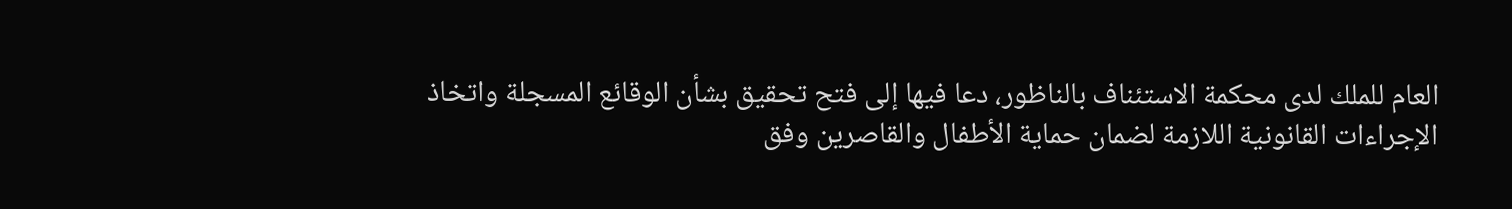العام للملك لدى محكمة الاستئناف بالناظور، دعا فيها إلى فتح تحقيق بشأن الوقائع المسجلة واتخاذ الإجراءات القانونية اللازمة لضمان حماية الأطفال والقاصرين وفق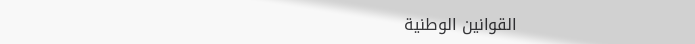القوانين الوطنية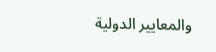والمعايير الدولية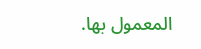المعمول بها.